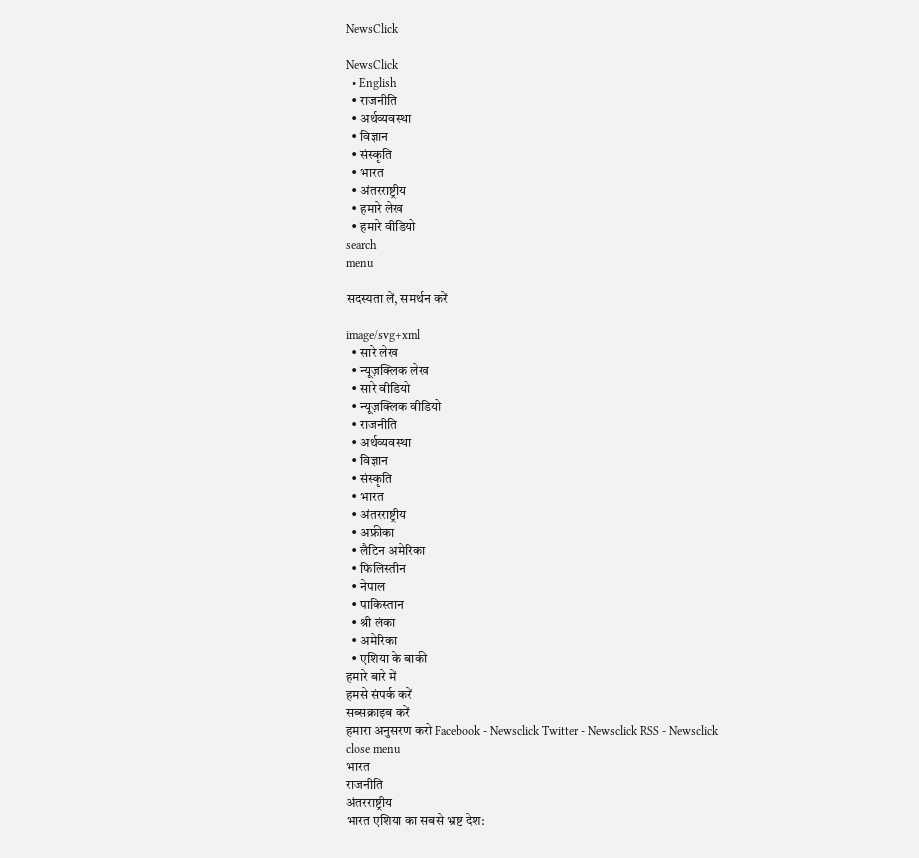NewsClick

NewsClick
  • English
  • राजनीति
  • अर्थव्यवस्था
  • विज्ञान
  • संस्कृति
  • भारत
  • अंतरराष्ट्रीय
  • हमारे लेख
  • हमारे वीडियो
search
menu

सदस्यता लें, समर्थन करें

image/svg+xml
  • सारे लेख
  • न्यूज़क्लिक लेख
  • सारे वीडियो
  • न्यूज़क्लिक वीडियो
  • राजनीति
  • अर्थव्यवस्था
  • विज्ञान
  • संस्कृति
  • भारत
  • अंतरराष्ट्रीय
  • अफ्रीका
  • लैटिन अमेरिका
  • फिलिस्तीन
  • नेपाल
  • पाकिस्तान
  • श्री लंका
  • अमेरिका
  • एशिया के बाकी
हमारे बारे में
हमसे संपर्क करें
सब्सक्राइब करें
हमारा अनुसरण करो Facebook - Newsclick Twitter - Newsclick RSS - Newsclick
close menu
भारत
राजनीति
अंतरराष्ट्रीय
भारत एशिया का सबसे भ्रष्ट देश: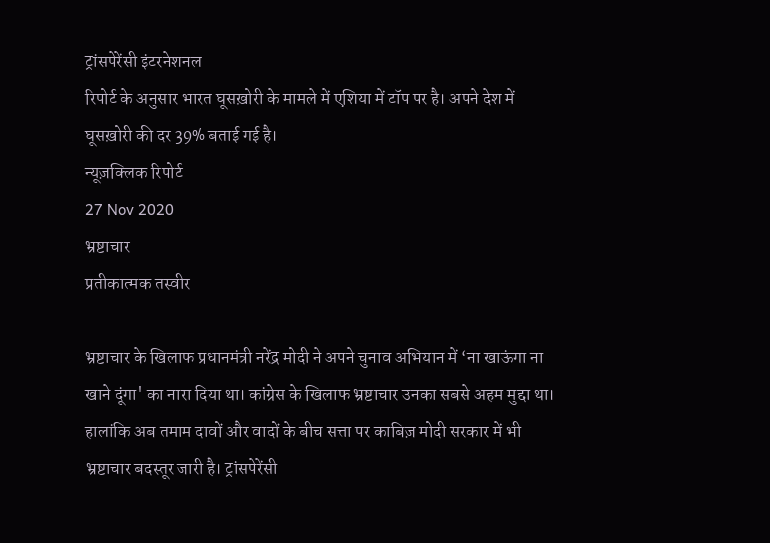ट्रांसपेरेंसी इंटरनेशनल
रिपोर्ट के अनुसार भारत घूसख़ोरी के मामले में एशिया में टॉप पर है। अपने देश में घूसख़ोरी की दर 39% बताई गई है।
न्यूज़क्लिक रिपोर्ट
27 Nov 2020
भ्रष्टाचार
प्रतीकात्मक तस्वीर

भ्रष्टाचार के खिलाफ प्रधानमंत्री नरेंद्र मोदी ने अपने चुनाव अभियान में ‘ना खाऊंगा ना खाने दूंगा' का नारा दिया था। कांग्रेस के खिलाफ भ्रष्टाचार उनका सबसे अहम मुद्दा था। हालांकि अब तमाम दावों और वादों के बीच सत्ता पर काबिज़ मोदी सरकार में भी भ्रष्टाचार बदस्तूर जारी है। ट्रांसपेरेंसी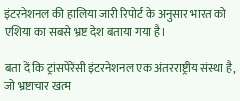इंटरनेशनल की हालिया जारी रिपोर्ट के अनुसार भारत को एशिया का सबसे भ्रष्ट देश बताया गया है।

बता दें कि ट्रांसपेरेंसी इंटरनेशनल एक अंतरराष्ट्रीय संस्था है, जो भ्रष्टाचार खत्म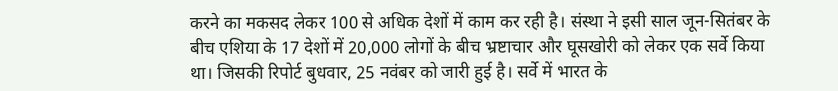करने का मकसद लेकर 100 से अधिक देशों में काम कर रही है। संस्था ने इसी साल जून-सितंबर के बीच एशिया के 17 देशों में 20,000 लोगों के बीच भ्रष्टाचार और घूसखोरी को लेकर एक सर्वे किया था। जिसकी रिपोर्ट बुधवार, 25 नवंबर को जारी हुई है। सर्वे में भारत के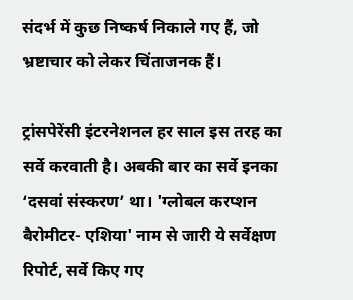संदर्भ में कुछ निष्कर्ष निकाले गए हैं, जो भ्रष्टाचार को लेकर चिंताजनक हैं।

ट्रांसपेरेंसी इंटरनेशनल हर साल इस तरह का सर्वे करवाती है। अबकी बार का सर्वे इनका ‘दसवां संस्करण’ था। 'ग्लोबल करप्शन बैरोमीटर- एशिया' नाम से जारी ये सर्वेक्षण रिपोर्ट, सर्वे किए गए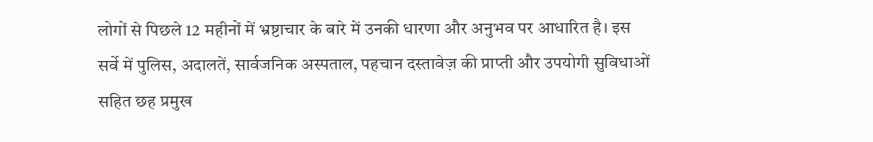लोगों से पिछले 12 महीनों में भ्रष्टाचार के बारे में उनकी धारणा और अनुभव पर आधारित है। इस सर्वे में पुलिस, अदालतें, सार्वजनिक अस्पताल, पहचान दस्तावेज़ की प्राप्ती और उपयोगी सुविधाओं सहित छह प्रमुख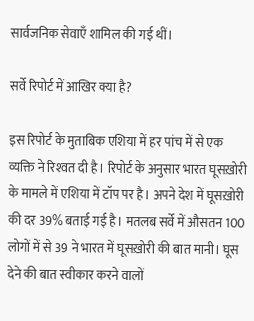सार्वजनिक सेवाएँ शामिल की गई थीं।

सर्वे रिपोर्ट में आखिर क्या है?

इस रिपोर्ट के मुताबिक एशिया में हर पांच में से एक व्यक्ति ने रिश्‍वत दी है। रिपोर्ट के अनुसार भारत घूसख़ोरी के मामले में एशिया में टॉप पर है। अपने देश में घूसख़ोरी की दर 39% बताई गई है। मतलब सर्वे में औसतन 100 लोगों में से 39 ने भारत में घूसख़ोरी की बात मानी। घूस देने की बात स्वीकार करने वालों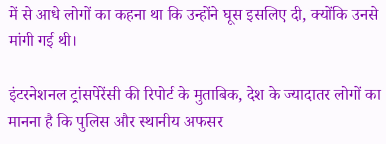में से आधे लोगों का कहना था कि उन्होंने घूस इसलिए दी, क्योंकि उनसे मांगी गई थी।

इंटरनेशनल ट्रांसपेरेंसी की रिपोर्ट के मुताबिक, देश के ज्यादातर लोगों का मानना है कि पुलिस और स्थानीय अफसर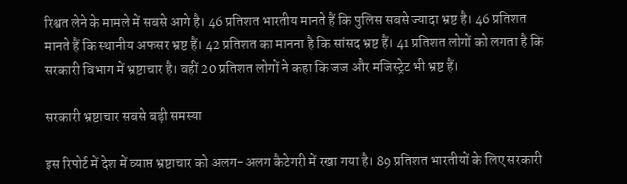रिश्वत लेने के मामले में सबसे आगे है। 46 प्रतिशत भारतीय मानते हैं कि पुलिस सबसे ज्यादा भ्रष्ट है। 46 प्रतिशत मानते हैं कि स्थानीय अफसर भ्रष्ट हैं। 42 प्रतिशत का मानना है कि सांसद भ्रष्ट हैं। 41 प्रतिशत लोगों को लगता है कि सरकारी विभाग में भ्रष्टाचार है। वहीं 20 प्रतिशत लोगों ने कहा कि जज और मजिस्ट्रेट भी भ्रष्ट हैं।

सरकारी भ्रष्टाचार सबसे बड़ी समस्या

इस रिपोर्ट में देश में व्याप्त भ्रष्टाचार को अलग-अलग कैटेगरी में रखा गया है। 89 प्रतिशत भारतीयों के लिए सरकारी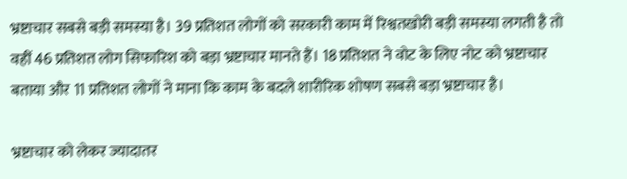भ्रष्टाचार सबसे बड़ी समस्या है। 39 प्रतिशत लोगों को सरकारी काम में रिश्वतखोरी बड़ी समस्या लगती है तो वहीं 46 प्रतिशत लोग सिफारिश को बड़ा भ्रष्टाचार मानते हैं। 18 प्रतिशत ने वोट के लिए नोट को भ्रष्टाचार बताया और 11 प्रतिशत लोगों ने माना कि काम के बदले शारीरिक शोषण सबसे बड़ा भ्रष्टाचार है।

भ्रष्टाचार को लेकर ज्यादातर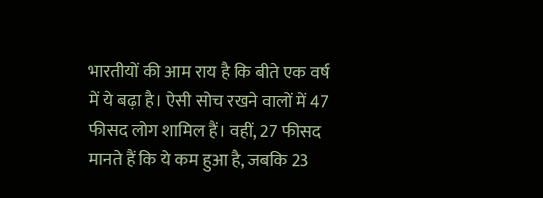भारतीयों की आम राय है कि बीते एक वर्ष में ये बढ़ा है। ऐसी सोच रखने वालों में 47 फीसद लोग शामिल हैं। वहीं, 27 फीसद मानते हैं कि ये कम हुआ है, जबकि 23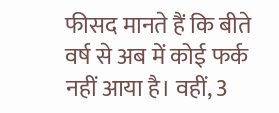फीसद मानते हैं कि बीते वर्ष से अब में कोई फर्क नहीं आया है। वहीं, 3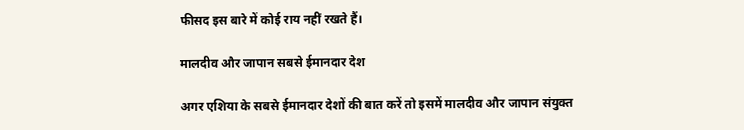फीसद इस बारे में कोई राय नहीं रखते हैं।

मालदीव और जापान सबसे ईमानदार देश

अगर एशिया के सबसे ईमानदार देशों की बात करें तो इसमें मालदीव और जापान संयुक्‍त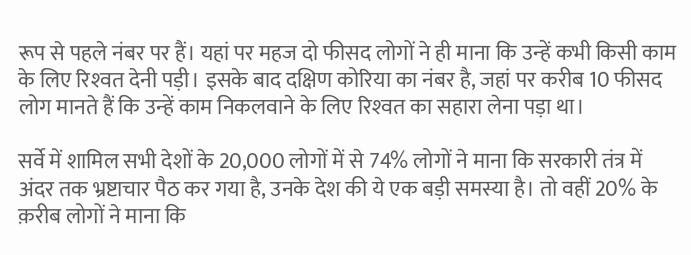रूप से पहले नंबर पर हैं। यहां पर महज दो फीसद लोगों ने ही माना कि उन्‍हें कभी किसी काम के लिए रिश्‍वत देनी पड़ी। इसके बाद दक्षिण कोरिया का नंबर है, जहां पर करीब 10 फीसद लोग मानते हैं कि उन्‍हें काम निकलवाने के लिए रिश्‍वत का सहारा लेना पड़ा था।

सर्वे में शामिल सभी देशों के 20,000 लोगों में से 74% लोगों ने माना कि सरकारी तंत्र में अंदर तक भ्रष्टाचार पैठ कर गया है, उनके देश की ये एक बड़ी समस्या है। तो वहीं 20% के क़रीब लोगों ने माना कि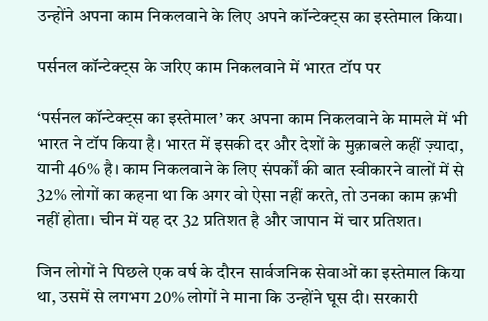उन्होंने अपना काम निकलवाने के लिए अपने कॉन्टेक्ट्स का इस्तेमाल किया।

पर्सनल कॉन्टेक्ट्स के जरिए काम निकलवाने में भारत टॉप पर

‘पर्सनल कॉन्टेक्ट्स का इस्तेमाल’ कर अपना काम निकलवाने के मामले में भी भारत ने टॉप किया है। भारत में इसकी दर और देशों के मुक़ाबले कहीं ज़्यादा, यानी 46% है। काम निकलवाने के लिए संपर्कों की बात स्वीकारने वालों में से 32% लोगों का कहना था कि अगर वो ऐसा नहीं करते, तो उनका काम क़भी नहीं होता। चीन में यह दर 32 प्रतिशत है और जापान में चार प्रतिशत।

जिन लोगों ने पिछले एक वर्ष के दौरन सार्वजनिक सेवाओं का इस्तेमाल किया था, उसमें से लगभग 20% लोगों ने माना कि उन्होंने घूस दी। सरकारी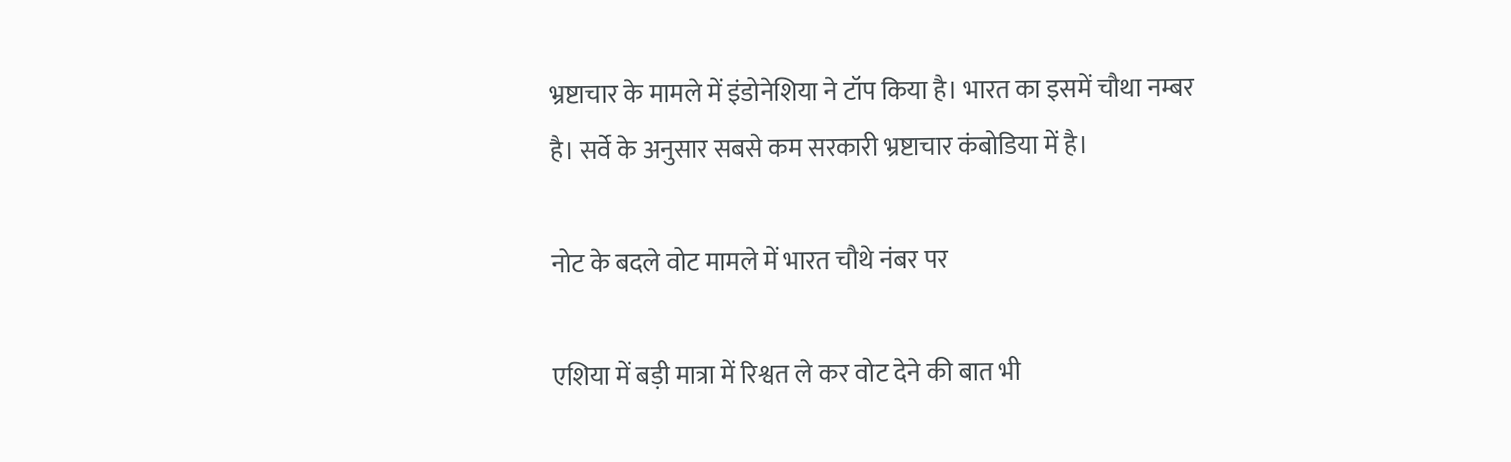भ्रष्टाचार के मामले में इंडोनेशिया ने टॉप किया है। भारत का इसमें चौथा नम्बर है। सर्वे के अनुसार सबसे कम सरकारी भ्रष्टाचार कंबोडिया में है।

नोट के बदले वोट मामले में भारत चौथे नंबर पर

एशिया में बड़ी मात्रा में रिश्वत ले कर वोट देने की बात भी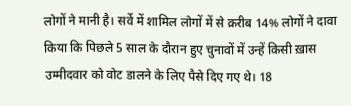लोगों ने मानी है। सर्वे में शामिल लोगों में से क़रीब 14% लोगों ने दावा किया कि पिछले 5 साल के दौरान हुए चुनावों में उन्हें किसी ख़ास उम्मीदवार को वोट डालने के लिए पैसे दिए गए थे। 18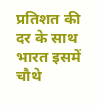प्रतिशत की दर के साथ भारत इसमें चौथे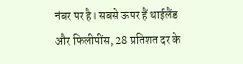नंबर पर है। सबसे ऊपर हैं थाईलैंड और फिलीपींस, 28 प्रतिशत दर के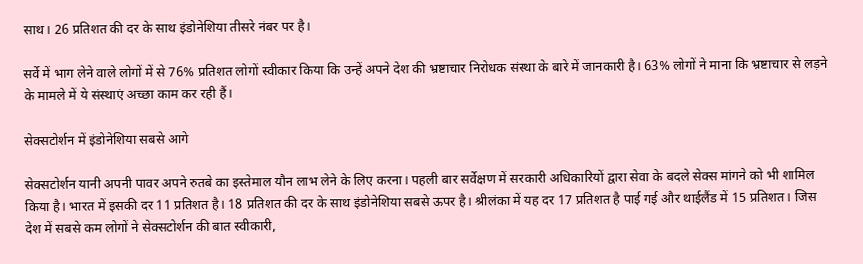साथ। 26 प्रतिशत की दर के साथ इंडोनेशिया तीसरे नंबर पर है।

सर्वे में भाग लेने वाले लोगों में से 76% प्रतिशत लोगों स्वीकार किया कि उन्हें अपने देश की भ्रष्टाचार निरोधक संस्था के बारे में जानकारी है। 63% लोगों ने माना कि भ्रष्टाचार से लड़ने के मामले में ये संस्थाएं अच्छा काम कर रही हैं।

सेक्सटोर्शन में इंडोनेशिया सबसे आगे

सेक्सटोर्शन यानी अपनी पावर अपने रुतबे का इस्तेमाल यौन लाभ लेने के लिए करना। पहली बार सर्वेक्षण में सरकारी अधिकारियों द्वारा सेवा के बदले सेक्स मांगने को भी शामिल किया है। भारत में इसकी दर 11 प्रतिशत है। 18 प्रतिशत की दर के साथ इंडोनेशिया सबसे ऊपर है। श्रीलंका में यह दर 17 प्रतिशत है पाई गई और थाईलैंड में 15 प्रतिशत। जिस देश में सबसे कम लोगों ने सेक्सटोर्शन की बात स्वीकारी,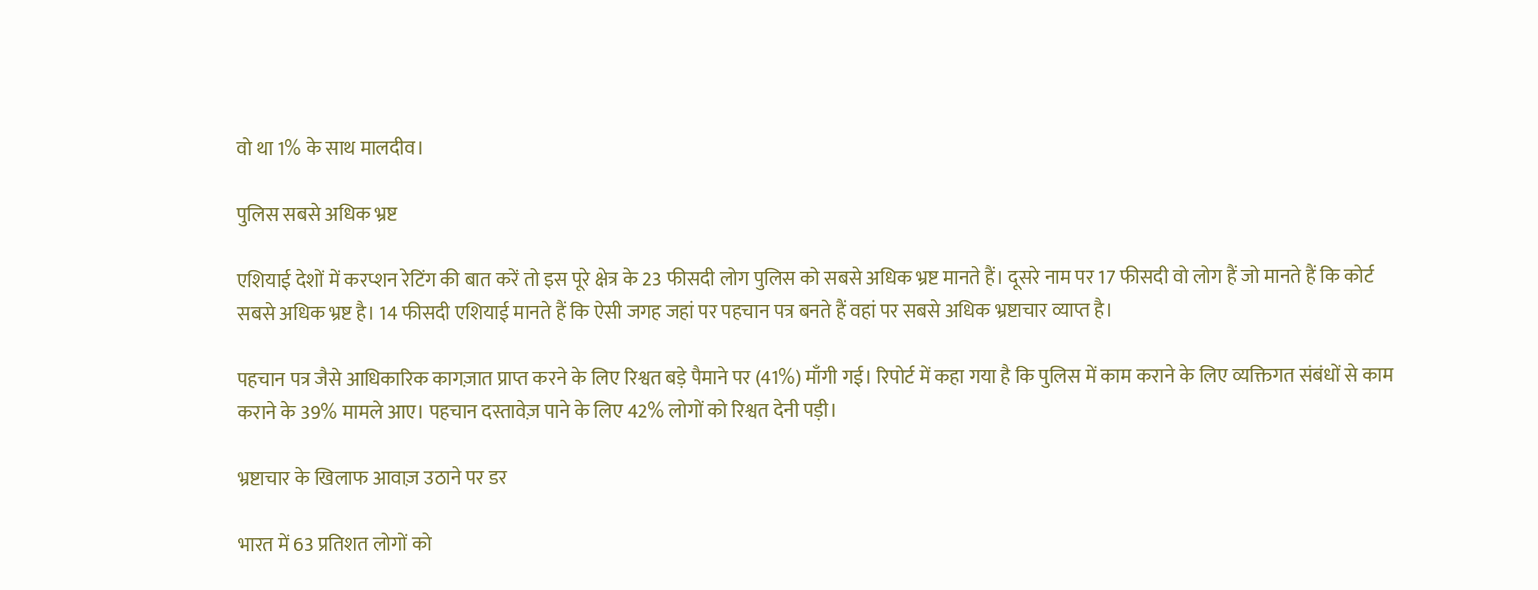वो था 1% के साथ मालदीव।

पुलिस सबसे अधिक भ्रष्ट

एशियाई देशों में करप्शन रेटिंग की बात करें तो इस पूरे क्षेत्र के 23 फीसदी लोग पुलिस को सबसे अधिक भ्रष्ट मानते हैं। दूसरे नाम पर 17 फीसदी वो लोग हैं जो मानते हैं कि कोर्ट सबसे अधिक भ्रष्ट है। 14 फीसदी एशियाई मानते हैं कि ऐसी जगह जहां पर पहचान पत्र बनते हैं वहां पर सबसे अधिक भ्रष्टाचार व्याप्त है।

पहचान पत्र जैसे आधिकारिक कागज़ात प्राप्त करने के लिए रिश्वत बड़े पैमाने पर (41%) माँगी गई। रिपोर्ट में कहा गया है कि पुलिस में काम कराने के लिए व्यक्तिगत संबंधों से काम कराने के 39% मामले आए। पहचान दस्तावेज़ पाने के लिए 42% लोगों को रिश्वत देनी पड़ी।

भ्रष्टाचार के खिलाफ आवाज़ उठाने पर डर

भारत में 63 प्रतिशत लोगों को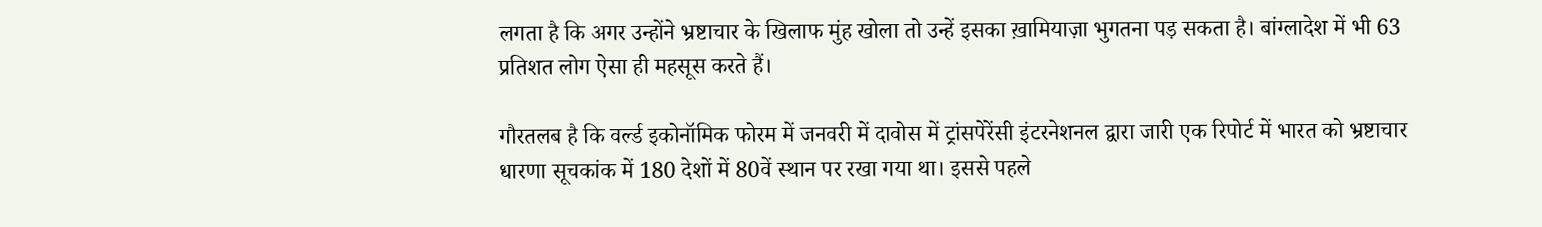लगता है कि अगर उन्होंने भ्रष्टाचार के खिलाफ मुंह खोला तो उन्हें इसका ख़ामियाज़ा भुगतना पड़ सकता है। बांग्लादेश में भी 63 प्रतिशत लोग ऐसा ही महसूस करते हैं।

गौरतलब है कि वर्ल्ड इकोनॉमिक फोरम में जनवरी में दावोस में ट्रांसपेरेंसी इंटरनेशनल द्वारा जारी एक रिपोर्ट में भारत को भ्रष्टाचार धारणा सूचकांक में 180 देशों में 80वें स्थान पर रखा गया था। इससे पहले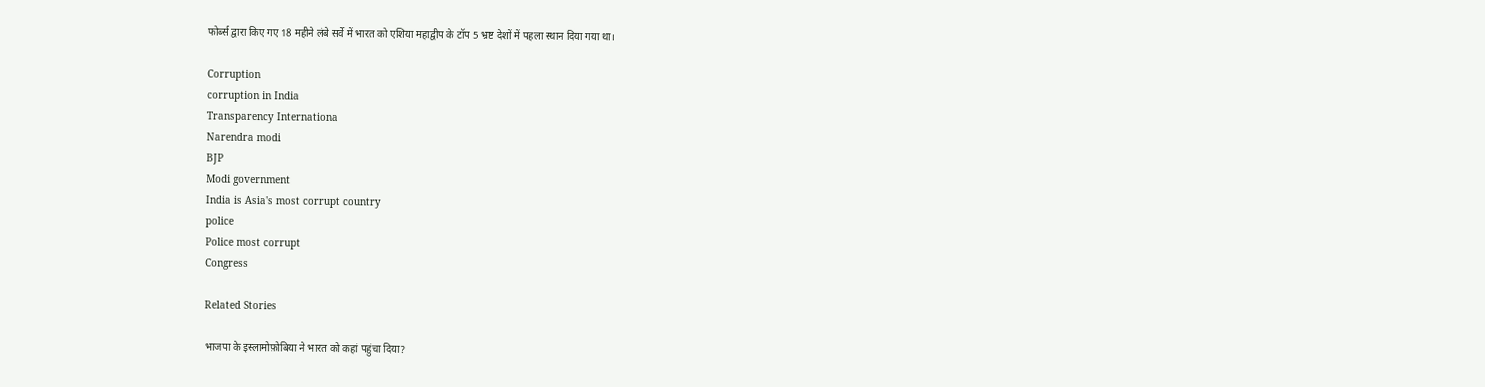फोर्ब्स द्वारा किए गए 18 महीने लंबे सर्वे में भारत को एशिया महाद्वीप के टॉप 5 भ्रष्ट देशों में पहला स्थान दिया गया था।

Corruption
corruption in India
Transparency Internationa
Narendra modi
BJP
Modi government
India is Asia's most corrupt country
police
Police most corrupt
Congress

Related Stories

भाजपा के इस्लामोफ़ोबिया ने भारत को कहां पहुंचा दिया?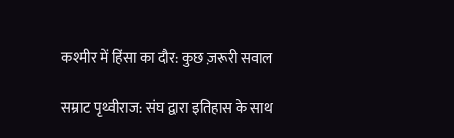कश्मीर में हिंसा का दौर: कुछ ज़रूरी सवाल

सम्राट पृथ्वीराज: संघ द्वारा इतिहास के साथ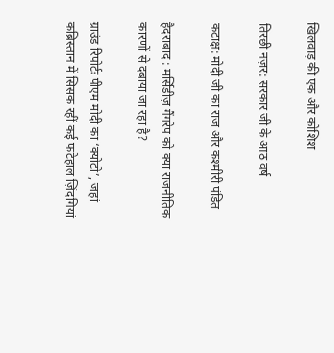खिलवाड़ की एक और कोशिश

तिरछी नज़र: सरकार जी के आठ वर्ष

कटाक्ष: मोदी जी का राज और कश्मीरी पंडित

हैदराबाद : मर्सिडीज़ गैंगरेप को क्या राजनीतिक कारणों से दबाया जा रहा है?

ग्राउंड रिपोर्टः पीएम मोदी का ‘क्योटो’, जहां कब्रिस्तान में सिसक रहीं कई फटेहाल ज़िंदगियां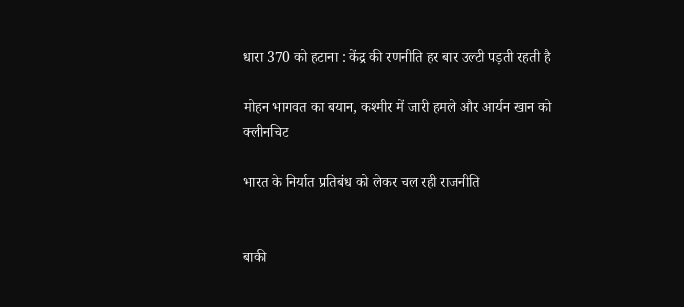धारा 370 को हटाना : केंद्र की रणनीति हर बार उल्टी पड़ती रहती है

मोहन भागवत का बयान, कश्मीर में जारी हमले और आर्यन खान को क्लीनचिट

भारत के निर्यात प्रतिबंध को लेकर चल रही राजनीति


बाकी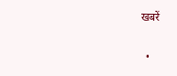खबरें

  •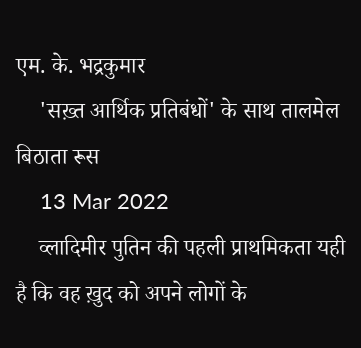एम. के. भद्रकुमार
    'सख़्त आर्थिक प्रतिबंधों' के साथ तालमेल बिठाता रूस
    13 Mar 2022
    व्लादिमीर पुतिन की पहली प्राथमिकता यही है कि वह ख़ुद को अपने लोगों के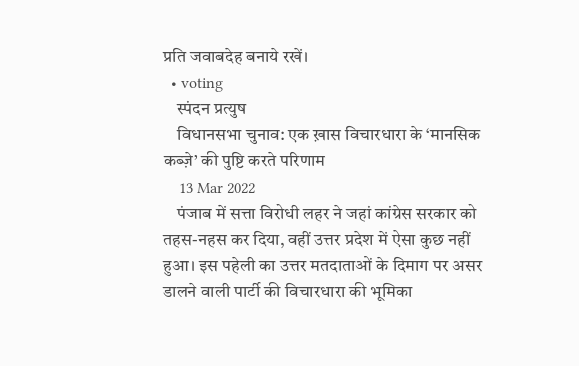प्रति जवाबदेह बनाये रखें।
  • voting
    स्पंदन प्रत्युष
    विधानसभा चुनाव: एक ख़ास विचारधारा के ‘मानसिक कब्ज़े’ की पुष्टि करते परिणाम
    13 Mar 2022
    पंजाब में सत्ता विरोधी लहर ने जहां कांग्रेस सरकार को तहस-नहस कर दिया, वहीं उत्तर प्रदेश में ऐसा कुछ नहीं हुआ। इस पहेली का उत्तर मतदाताओं के दिमाग पर असर डालने वाली पार्टी की विचारधारा की भूमिका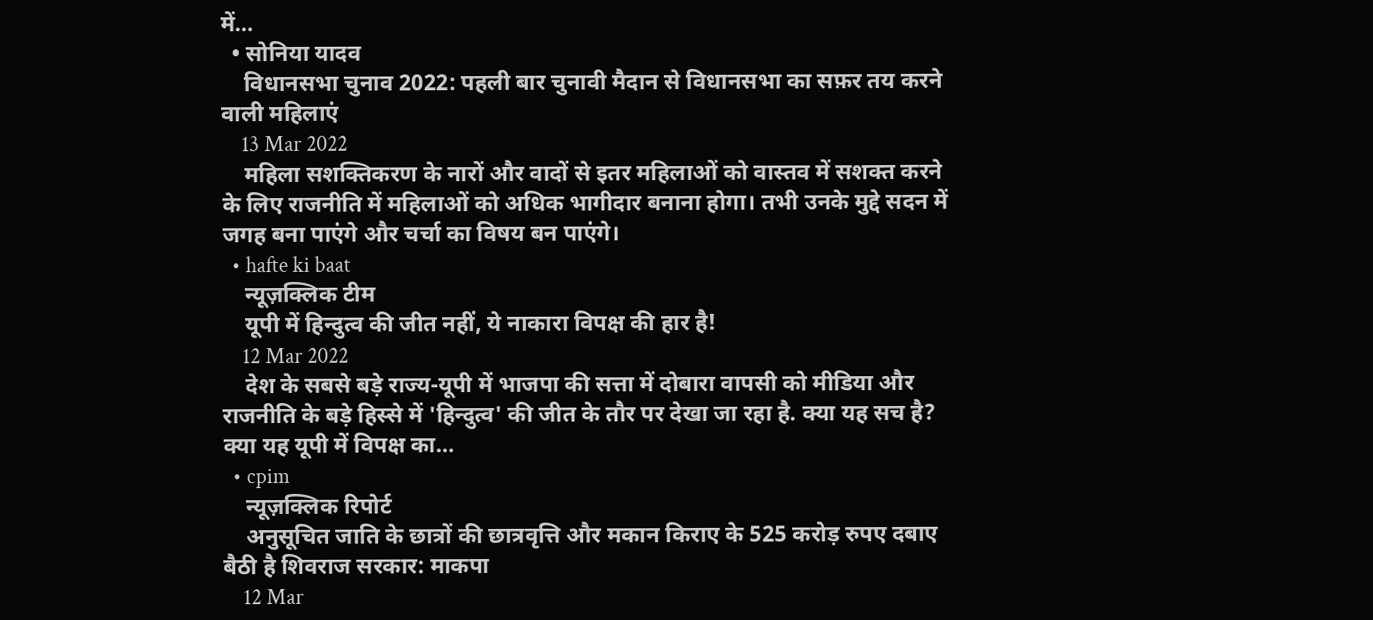में…
  • सोनिया यादव
    विधानसभा चुनाव 2022: पहली बार चुनावी मैदान से विधानसभा का सफ़र तय करने वाली महिलाएं
    13 Mar 2022
    महिला सशक्तिकरण के नारों और वादों से इतर महिलाओं को वास्तव में सशक्त करने के लिए राजनीति में महिलाओं को अधिक भागीदार बनाना होगा। तभी उनके मुद्दे सदन में जगह बना पाएंगे और चर्चा का विषय बन पाएंगे।
  • hafte ki baat
    न्यूज़क्लिक टीम
    यूपी में हिन्दुत्व की जीत नहीं, ये नाकारा विपक्ष की हार है!
    12 Mar 2022
    देश के सबसे बड़े राज्य-यूपी में भाजपा की सत्ता में दोबारा वापसी को मीडिया और राजनीति के बड़े हिस्से में 'हिन्दुत्व' की जीत के तौर पर देखा जा रहा है. क्या यह सच है? क्या यह यूपी में विपक्ष का…
  • cpim
    न्यूज़क्लिक रिपोर्ट
    अनुसूचित जाति के छात्रों की छात्रवृत्ति और मकान किराए के 525 करोड़ रुपए दबाए बैठी है शिवराज सरकार: माकपा
    12 Mar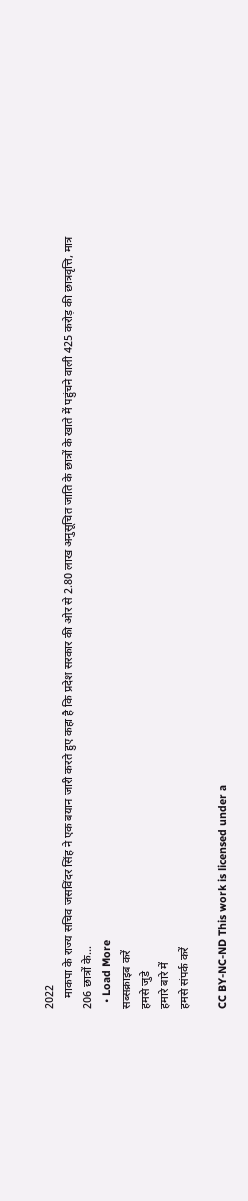2022
    माकपा के राज्य सचिव जसविंदर सिंह ने एक बयान जारी करते हुए कहा है कि प्रदेश सरकार की ओर से 2.80 लाख अनुसूचित जाति के छात्रों के खाते में पहुंचने वाली 425 करोड़ की छात्रवृत्ति, मात्र 206 छात्रों के…
  • Load More
सब्सक्राइब करें
हमसे जुडे
हमारे बारे में
हमसे संपर्क करें

CC BY-NC-ND This work is licensed under a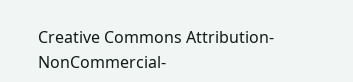Creative Commons Attribution-NonCommercial-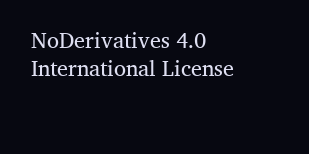NoDerivatives 4.0 International License